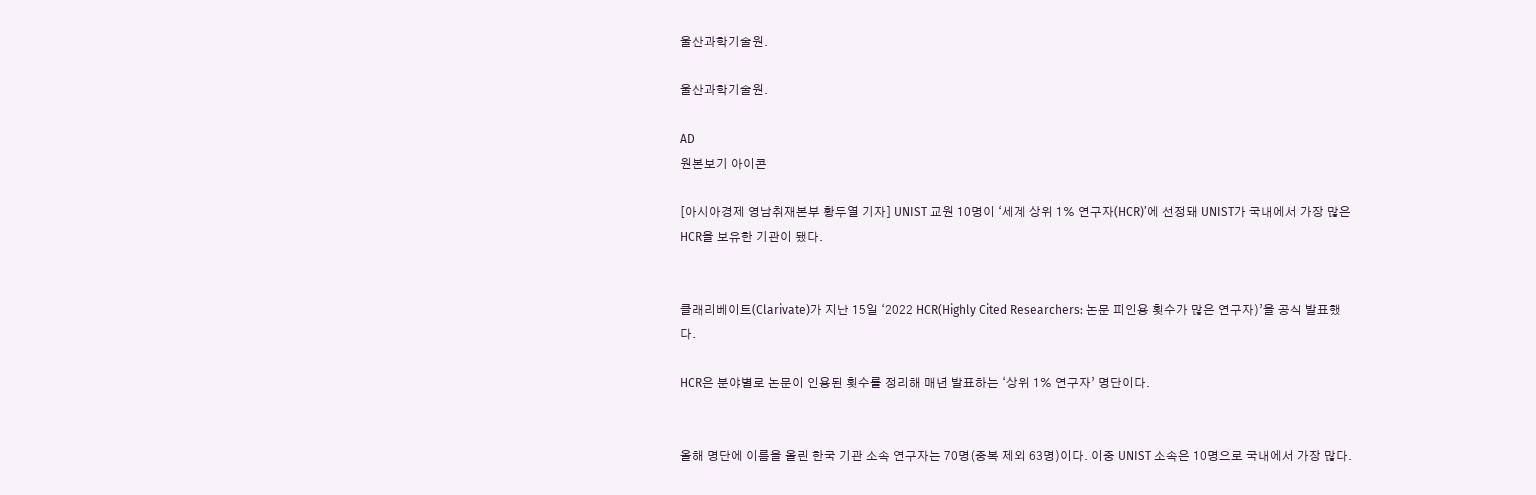울산과학기술원.

울산과학기술원.

AD
원본보기 아이콘

[아시아경제 영남취재본부 황두열 기자] UNIST 교원 10명이 ‘세계 상위 1% 연구자(HCR)’에 선정돼 UNIST가 국내에서 가장 많은 HCR을 보유한 기관이 됐다.


클래리베이트(Clarivate)가 지난 15일 ‘2022 HCR(Highly Cited Researchers: 논문 피인용 횟수가 많은 연구자)’을 공식 발표했다.

HCR은 분야별로 논문이 인용된 횟수를 정리해 매년 발표하는 ‘상위 1% 연구자’ 명단이다.


올해 명단에 이름을 올린 한국 기관 소속 연구자는 70명(중복 제외 63명)이다. 이중 UNIST 소속은 10명으로 국내에서 가장 많다.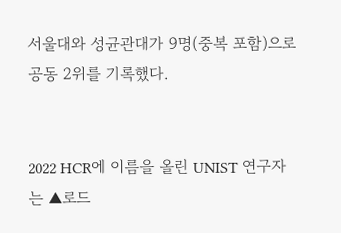서울대와 성균관대가 9명(중복 포함)으로 공동 2위를 기록했다.


2022 HCR에 이름을 올린 UNIST 연구자는 ▲로드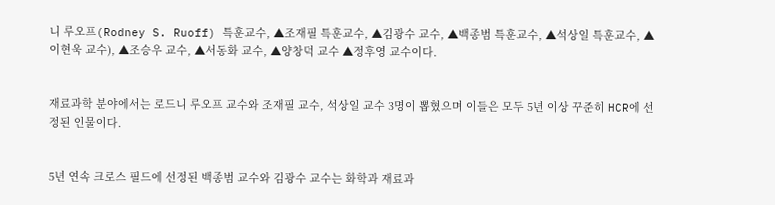니 루오프(Rodney S. Ruoff) 특훈교수, ▲조재필 특훈교수, ▲김광수 교수, ▲백종범 특훈교수, ▲석상일 특훈교수, ▲이현욱 교수), ▲조승우 교수, ▲서동화 교수, ▲양창덕 교수 ▲정후영 교수이다.


재료과학 분야에서는 로드니 루오프 교수와 조재필 교수, 석상일 교수 3명이 뽑혔으며 이들은 모두 5년 이상 꾸준히 HCR에 선정된 인물이다.


5년 연속 크로스 필드에 선정된 백종범 교수와 김광수 교수는 화학과 재료과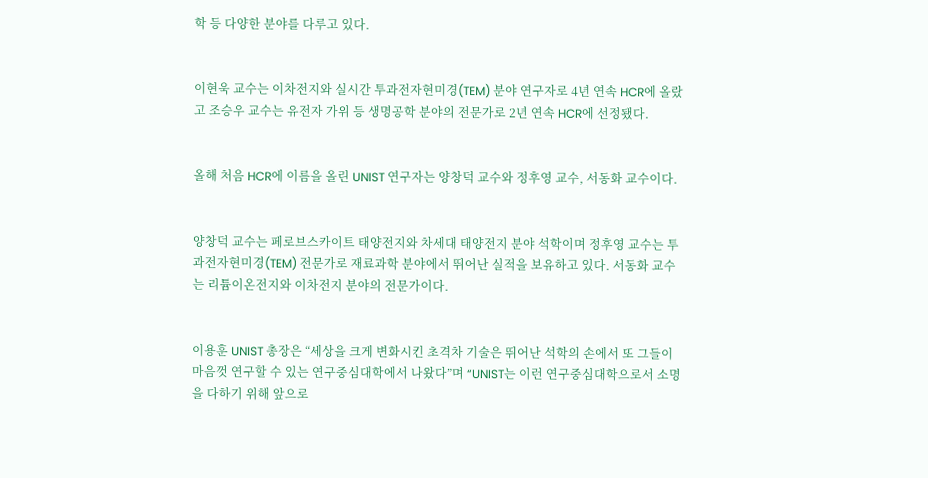학 등 다양한 분야를 다루고 있다.


이현욱 교수는 이차전지와 실시간 투과전자현미경(TEM) 분야 연구자로 4년 연속 HCR에 올랐고 조승우 교수는 유전자 가위 등 생명공학 분야의 전문가로 2년 연속 HCR에 선정됐다.


올해 처음 HCR에 이름을 올린 UNIST 연구자는 양창덕 교수와 정후영 교수, 서동화 교수이다.


양창덕 교수는 페로브스카이트 태양전지와 차세대 태양전지 분야 석학이며 정후영 교수는 투과전자현미경(TEM) 전문가로 재료과학 분야에서 뛰어난 실적을 보유하고 있다. 서동화 교수는 리튬이온전지와 이차전지 분야의 전문가이다.


이용훈 UNIST 총장은 “세상을 크게 변화시킨 초격차 기술은 뛰어난 석학의 손에서 또 그들이 마음껏 연구할 수 있는 연구중심대학에서 나왔다”며 “UNIST는 이런 연구중심대학으로서 소명을 다하기 위해 앞으로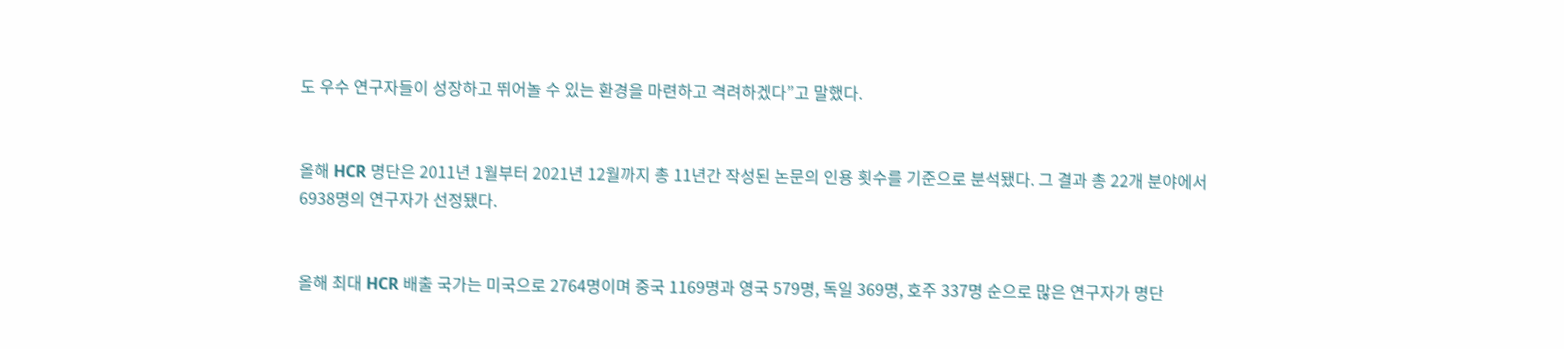도 우수 연구자들이 성장하고 뛰어놀 수 있는 환경을 마련하고 격려하겠다”고 말했다.


올해 HCR 명단은 2011년 1월부터 2021년 12월까지 총 11년간 작성된 논문의 인용 횟수를 기준으로 분석됐다. 그 결과 총 22개 분야에서 6938명의 연구자가 선정됐다.


올해 최대 HCR 배출 국가는 미국으로 2764명이며 중국 1169명과 영국 579명, 독일 369명, 호주 337명 순으로 많은 연구자가 명단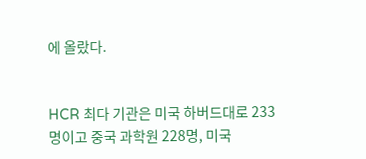에 올랐다.


HCR 최다 기관은 미국 하버드대로 233명이고 중국 과학원 228명, 미국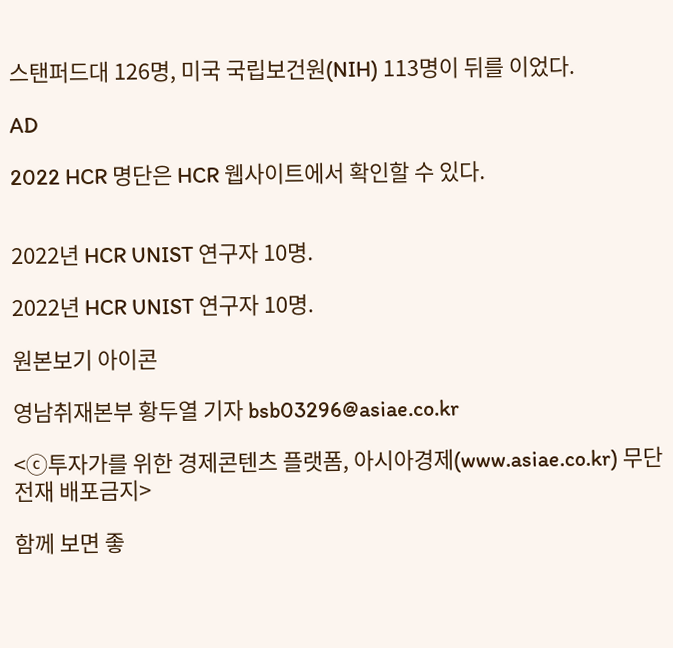스탠퍼드대 126명, 미국 국립보건원(NIH) 113명이 뒤를 이었다.

AD

2022 HCR 명단은 HCR 웹사이트에서 확인할 수 있다.


2022년 HCR UNIST 연구자 10명.

2022년 HCR UNIST 연구자 10명.

원본보기 아이콘

영남취재본부 황두열 기자 bsb03296@asiae.co.kr

<ⓒ투자가를 위한 경제콘텐츠 플랫폼, 아시아경제(www.asiae.co.kr) 무단전재 배포금지>

함께 보면 좋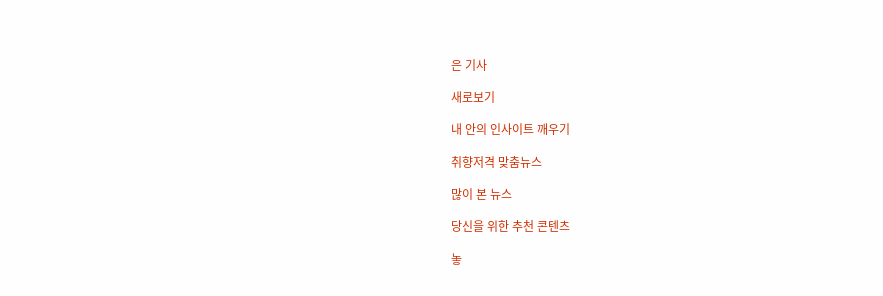은 기사

새로보기

내 안의 인사이트 깨우기

취향저격 맞춤뉴스

많이 본 뉴스

당신을 위한 추천 콘텐츠

놓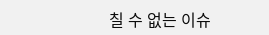칠 수 없는 이슈